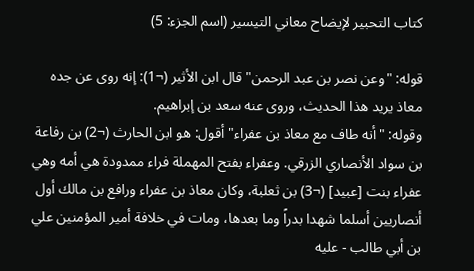كتاب التحبير لإيضاح معاني التيسير (اسم الجزء: 5)

قوله: "وعن نصر بن عبد الرحمن" قال ابن الأثير (¬1): إنه روى عن جده معاذ يريد هذا الحديث، وروى عنه سعد بن إبراهيم.
وقوله: "أنه طاف مع معاذ بن عفراء" أقول: هو ابن الحارث (¬2) بن رفاعة بن سواد الأنصاري الزرقي. وعفراء بفتح المهملة فراء ممدودة هي أمه وهي عفراء بنت [عبيد] (¬3) بن ثعلبة، وكان معاذ بن عفراء ورافع بن مالك أول أنصاريين أسلما شهدا بدراً وما بعدها، ومات في خلافة أمير المؤمنين علي بن أبي طالب - عليه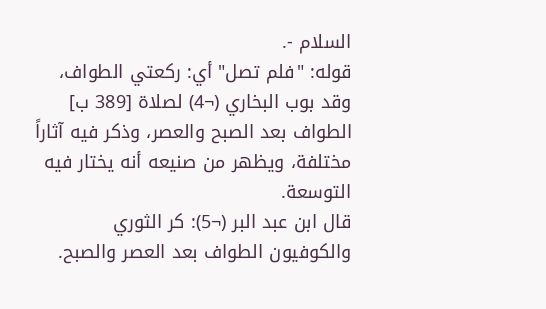السلام -.
قوله: "فلم تصل" أي: ركعتي الطواف، وقد بوب البخاري (¬4) لصلاة [389 ب] الطواف بعد الصبح والعصر، وذكر فيه آثاراً مختلفة، ويظهر من صنيعه أنه يختار فيه التوسعة.
قال ابن عبد البر (¬5): كر الثوري والكوفيون الطواف بعد العصر والصبح.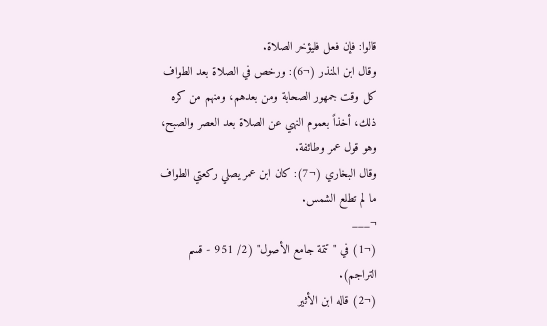قالوا: فإن فعل فليؤخر الصلاة.
وقال ابن المنذر (¬6): ورخص في الصلاة بعد الطواف كل وقت جمهور الصحابة ومن بعدهم، ومنهم من كره ذلك، أخذاً بعموم النهي عن الصلاة بعد العصر والصبح، وهو قول عمر وطائفة.
وقال البخاري (¬7): كان ابن عمر يصلي ركعتي الطواف ما لم تطلع الشمس.
¬___
(¬1) في "تتمة جامع الأصول" (2/ 951 - قسم التراجم).
(¬2) قاله ابن الأثير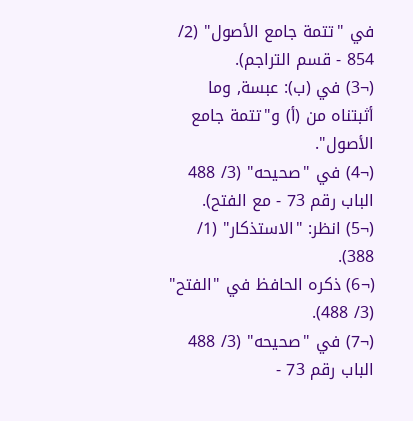في "تتمة جامع الأصول" (2/ 854 - قسم التراجم).
(¬3) في (ب): عبسة, وما أثبتناه من (أ) و"تتمة جامع الأصول".
(¬4) في "صحيحه" (3/ 488 الباب رقم 73 - مع الفتح).
(¬5) انظر: "الاستذكار" (1/ 388).
(¬6) ذكره الحافظ في "الفتح" (3/ 488).
(¬7) في "صحيحه" (3/ 488 الباب رقم 73 -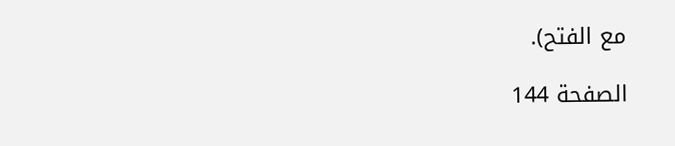مع الفتح).

الصفحة 144